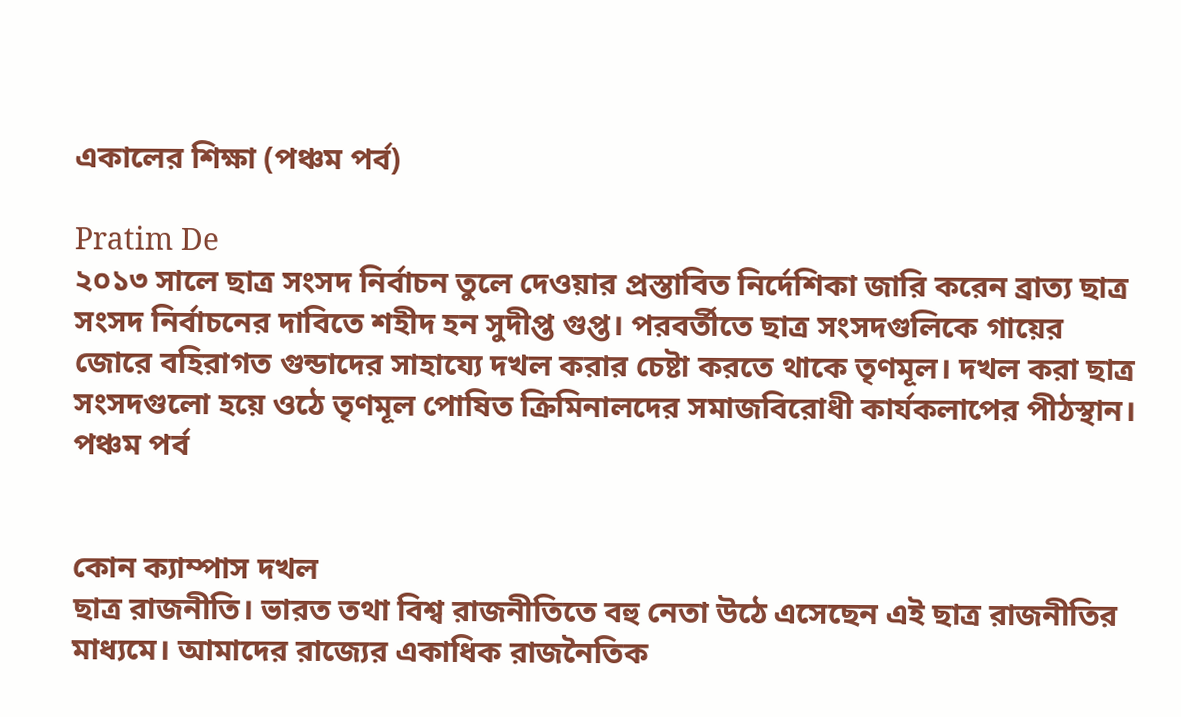একালের শিক্ষা (পঞ্চম পর্ব)

Pratim De
২০১৩ সালে ছাত্র সংসদ নির্বাচন তুলে দেওয়ার প্রস্তাবিত নির্দেশিকা জারি করেন ব্রাত্য ছাত্র সংসদ নির্বাচনের দাবিতে শহীদ হন সুদীপ্ত গুপ্ত। পরবর্তীতে ছাত্র সংসদগুলিকে গায়ের জোরে বহিরাগত গুন্ডাদের সাহায্যে দখল করার চেষ্টা করতে থাকে তৃণমূল। দখল করা ছাত্র সংসদগুলো হয়ে ওঠে তৃণমূল পোষিত ক্রিমিনালদের সমাজবিরোধী কার্যকলাপের পীঠস্থান।
পঞ্চম পর্ব


কোন ক্যাম্পাস দখল
ছাত্র রাজনীতি। ভারত তথা বিশ্ব রাজনীতিতে বহু নেতা উঠে এসেছেন এই ছাত্র রাজনীতির মাধ্যমে। আমাদের রাজ্যের একাধিক রাজনৈতিক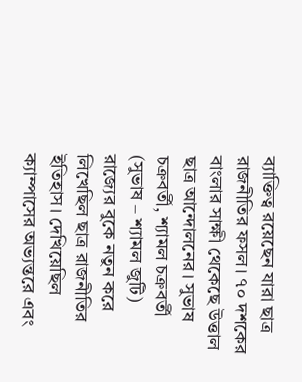ব্যাক্তিত্ব রয়েছেন যারা ছাত্র রাজনীতির ফসল। ৭০ দশকের বাংলার সাক্ষী থেকেছে উত্তাল ছাত্র আন্দোলনের। সুভাষ চক্রবর্তী, শ্যামল চক্রবর্তী (সুভাষ – শ্যামল জুটি) রাজ্যের বুকে নতুন করে লিখেছিল ছাত্র রাজনীতির ইতিহাস। দেখিয়েছিল ক্যাম্পাসের অভ্যন্তরে এবং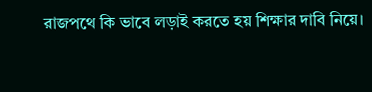রাজপথে কি ভাবে লড়াই করতে হয় শিক্ষার দাবি নিয়ে।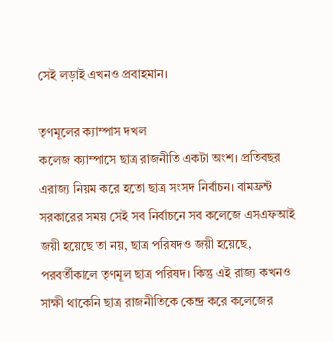সেই লড়াই এখনও প্রবাহমান।

তৃণমূলের ক্যাম্পাস দখল
কলেজ ক্যাম্পাসে ছাত্র রাজনীতি একটা অংশ। প্রতিবছর এরাজ্য নিয়ম করে হতো ছাত্র সংসদ নির্বাচন। বামফ্রন্ট সরকারের সময় সেই সব নির্বাচনে সব কলেজে এসএফআই জয়ী হয়েছে তা নয়, ছাত্র পরিষদও জয়ী হয়েছে, পরবর্তীকালে তৃণমূল ছাত্র পরিষদ। কিন্তু এই রাজ্য কখনও সাক্ষী থাকেনি ছাত্র রাজনীতিকে কেন্দ্র করে কলেজের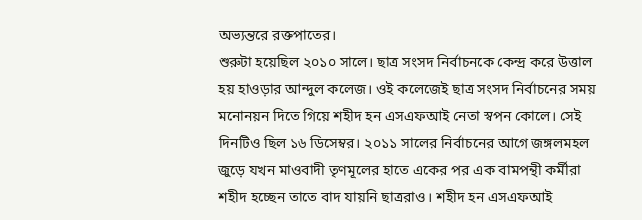অভ্যন্তরে রক্তপাতের।
শুরুটা হয়েছিল ২০১০ সালে। ছাত্র সংসদ নির্বাচনকে কেন্দ্র করে উত্তাল হয় হাওড়ার আন্দুল কলেজ। ওই কলেজেই ছাত্র সংসদ নির্বাচনের সময় মনোনয়ন দিতে গিয়ে শহীদ হন এসএফআই নেতা স্বপন কোলে। সেই দিনটিও ছিল ১৬ ডিসেম্বর। ২০১১ সালের নির্বাচনের আগে জঙ্গলমহল জুড়ে যখন মাওবাদী তৃণমূলের হাতে একের পর এক বামপন্থী কর্মীরা শহীদ হচ্ছেন তাতে বাদ যায়নি ছাত্ররাও। শহীদ হন এসএফআই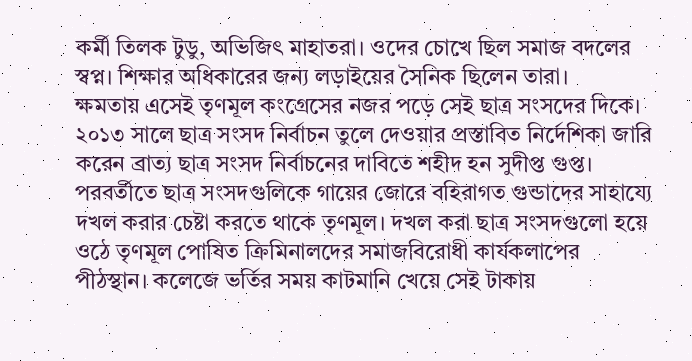কর্মী তিলক টুডু, অভিজিৎ মাহাতরা। ওদের চোখে ছিল সমাজ বদলের স্বপ্ন। শিক্ষার অধিকারের জন্য লড়াইয়ের সৈনিক ছিলেন তারা।
ক্ষমতায় এসেই তৃণমূল কংগ্রেসের নজর পড়ে সেই ছাত্র সংসদের দিকে। ২০১৩ সালে ছাত্র সংসদ নির্বাচন তুলে দেওয়ার প্রস্তাবিত নির্দেশিকা জারি করেন ব্রাত্য ছাত্র সংসদ নির্বাচনের দাবিতে শহীদ হন সুদীপ্ত গুপ্ত। পরবর্তীতে ছাত্র সংসদগুলিকে গায়ের জোরে বহিরাগত গুন্ডাদের সাহায্যে দখল করার চেষ্টা করতে থাকে তৃণমূল। দখল করা ছাত্র সংসদগুলো হয়ে ওঠে তৃণমূল পোষিত ক্রিমিনালদের সমাজবিরোধী কার্যকলাপের পীঠস্থান। কলেজে ভর্তির সময় কাটমানি খেয়ে সেই টাকায়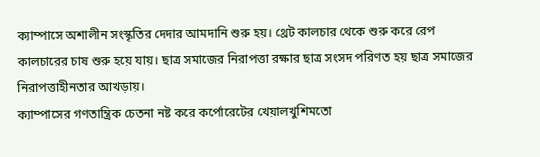ক্যাম্পাসে অশালীন সংস্কৃতির দেদার আমদানি শুরু হয়। থ্রেট কালচার থেকে শুরু করে রেপ কালচারের চাষ শুরু হয়ে যায়। ছাত্র সমাজের নিরাপত্তা রক্ষার ছাত্র সংসদ পরিণত হয় ছাত্র সমাজের নিরাপত্তাহীনতার আখড়ায়।
ক্যাম্পাসের গণতান্ত্রিক চেতনা নষ্ট করে কর্পোরেটের খেয়ালখুশিমতো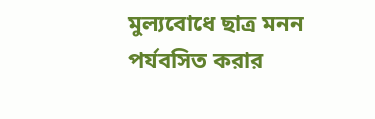মুল্যবোধে ছাত্র মনন পর্যবসিত করার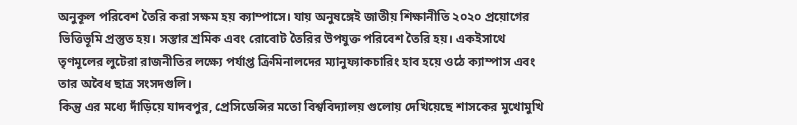অনুকূল পরিবেশ তৈরি করা সক্ষম হয় ক্যাম্পাসে। যায় অনুষঙ্গেই জাতীয় শিক্ষানীতি ২০২০ প্রয়োগের ভিত্তিভূমি প্রস্তুত হয়। সস্তার শ্রমিক এবং রোবোট তৈরির উপযুক্ত পরিবেশ তৈরি হয়। একইসাথে তৃণমূলের লুটেরা রাজনীতির লক্ষ্যে পর্যাপ্ত ক্রিমিনালদের ম্যানুফ্যাকচারিং হাব হয়ে ওঠে ক্যাম্পাস এবং তার অবৈধ ছাত্র সংসদগুলি।
কিন্তু এর মধ্যে দাঁড়িয়ে যাদবপুর, প্রেসিডেন্সির মতো বিশ্ববিদ্যালয় গুলোয় দেখিয়েছে শাসকের মুখোমুখি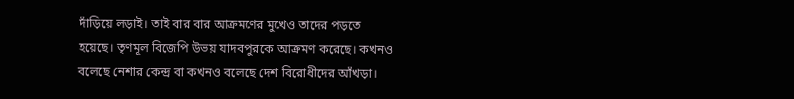দাঁড়িয়ে লড়াই। তাই বার বার আক্রমণের মুখেও তাদের পড়তে হয়েছে। তৃণমূল বিজেপি উভয় যাদবপুরকে আক্রমণ করেছে। কখনও বলেছে নেশার কেন্দ্র বা কখনও বলেছে দেশ বিরোধীদের আঁখড়া।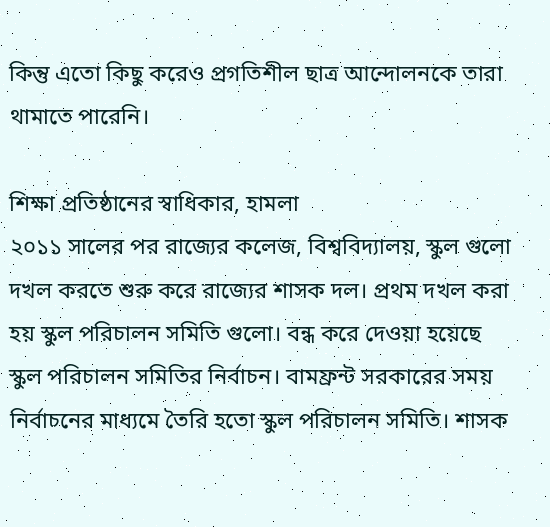কিন্তু এতো কিছু করেও প্রগতিশীল ছাত্র আন্দোলনকে তারা থামাতে পারেনি।

শিক্ষা প্রতিষ্ঠানের স্বাধিকার, হামলা
২০১১ সালের পর রাজ্যের কলেজ, বিশ্ববিদ্যালয়, স্কুল গুলো দখল করতে শুরু করে রাজ্যের শাসক দল। প্রথম দখল করা হয় স্কুল পরিচালন সমিতি গুলো। বন্ধ করে দেওয়া হয়েছে স্কুল পরিচালন সমিতির নির্বাচন। বামফ্রন্ট সরকারের সময় নির্বাচনের মাধ্যমে তৈরি হতো স্কুল পরিচালন সমিতি। শাসক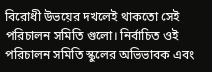বিরোধী উভয়ের দখলেই থাকতো সেই পরিচালন সমিতি গুলো। নির্বাচিত ওই পরিচালন সমিতি স্কুলের অভিভাবক এবং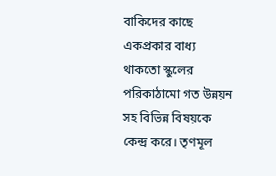বাকিদের কাছে একপ্রকার বাধ্য থাকতো স্কুলের পরিকাঠামো গত উন্নয়ন সহ বিভিন্ন বিষয়কে কেন্দ্র করে। তৃণমূল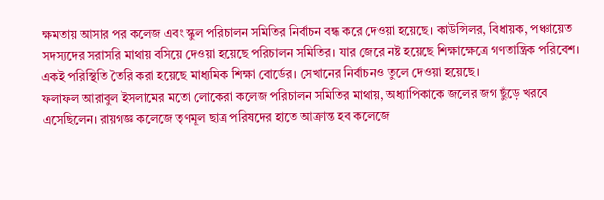ক্ষমতায় আসার পর কলেজ এবং স্কুল পরিচালন সমিতির নির্বাচন বন্ধ করে দেওয়া হয়েছে। কাউন্সিলর, বিধায়ক, পঞ্চায়েত সদস্যদের সরাসরি মাথায় বসিয়ে দেওয়া হয়েছে পরিচালন সমিতির। যার জেরে নষ্ট হয়েছে শিক্ষাক্ষেত্রে গণতান্ত্রিক পরিবেশ। একই পরিস্থিতি তৈরি করা হয়েছে মাধ্যমিক শিক্ষা বোর্ডের। সেখানের নির্বাচনও তুলে দেওয়া হয়েছে।
ফলাফল আরাবুল ইসলামের মতো লোকেরা কলেজ পরিচালন সমিতির মাথায়, অধ্যাপিকাকে জলের জগ ছুঁড়ে খরবে এসেছিলেন। রায়গজ্ঞ কলেজে তৃণমূল ছাত্র পরিষদের হাতে আক্রান্ত হব কলেজে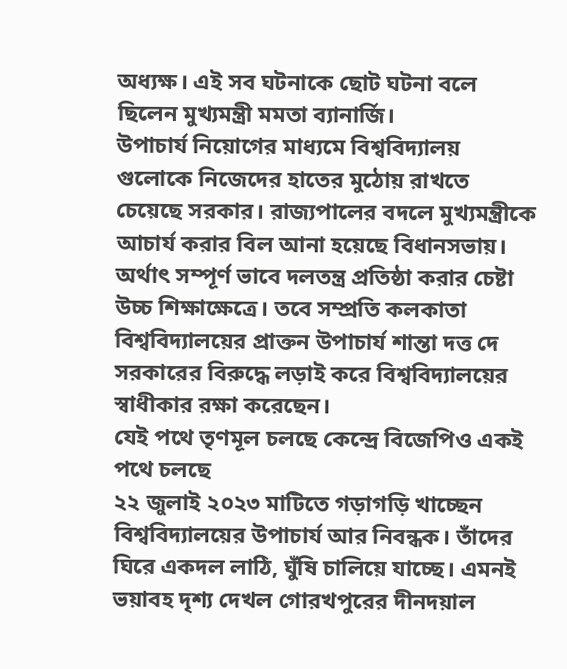অধ্যক্ষ। এই সব ঘটনাকে ছোট ঘটনা বলে ছিলেন মুখ্যমন্ত্রী মমতা ব্যানার্জি।
উপাচার্য নিয়োগের মাধ্যমে বিশ্ববিদ্যালয় গুলোকে নিজেদের হাতের মুঠোয় রাখতে চেয়েছে সরকার। রাজ্যপালের বদলে মুখ্যমন্ত্রীকে আচার্য করার বিল আনা হয়েছে বিধানসভায়। অর্থাৎ সম্পূর্ণ ভাবে দলতন্ত্র প্রতিষ্ঠা করার চেষ্টা উচ্চ শিক্ষাক্ষেত্রে। তবে সম্প্রতি কলকাতা বিশ্ববিদ্যালয়ের প্রাক্তন উপাচার্য শান্তা দত্ত দে সরকারের বিরুদ্ধে লড়াই করে বিশ্ববিদ্যালয়ের স্বাধীকার রক্ষা করেছেন।
যেই পথে তৃণমূল চলছে কেন্দ্রে বিজেপিও একই পথে চলছে
২২ জুলাই ২০২৩ মাটিতে গড়াগড়ি খাচ্ছেন বিশ্ববিদ্যালয়ের উপাচার্য আর নিবন্ধক। তাঁদের ঘিরে একদল লাঠি, ঘুঁষি চালিয়ে যাচ্ছে। এমনই ভয়াবহ দৃশ্য দেখল গোরখপুরের দীনদয়াল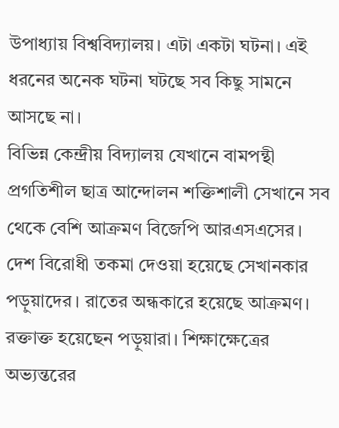উপাধ্যায় বিশ্ববিদ্যালয়। এটা একটা ঘটনা। এই ধরনের অনেক ঘটনা ঘটছে সব কিছু সামনে আসছে না।
বিভিন্ন কেন্দ্রীয় বিদ্যালয় যেখানে বামপন্থী প্রগতিশীল ছাত্র আন্দোলন শক্তিশালী সেখানে সব থেকে বেশি আক্রমণ বিজেপি আরএসএসের। দেশ বিরোধী তকমা দেওয়া হয়েছে সেখানকার পড়ুয়াদের। রাতের অন্ধকারে হয়েছে আক্রমণ। রক্তাক্ত হয়েছেন পড়ুয়ারা। শিক্ষাক্ষেত্রের অভ্যন্তরের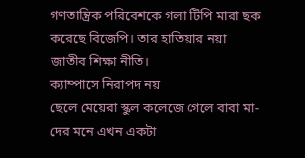গণতান্ত্রিক পরিবেশকে গলা টিপি মারা ছক করেছে বিজেপি। তার হাতিয়ার নয়া জাতীব শিক্ষা নীতি।
ক্যাম্পাসে নিরাপদ নয়
ছেলে মেয়েরা স্কুল কলেজে গেলে বাবা মা-দের মনে এখন একটা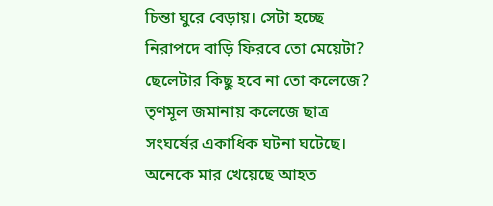চিন্তা ঘুরে বেড়ায়। সেটা হচ্ছে নিরাপদে বাড়ি ফিরবে তো মেয়েটা? ছেলেটার কিছু হবে না তো কলেজে? তৃণমূল জমানায় কলেজে ছাত্র সংঘর্ষের একাধিক ঘটনা ঘটেছে। অনেকে মার খেয়েছে আহত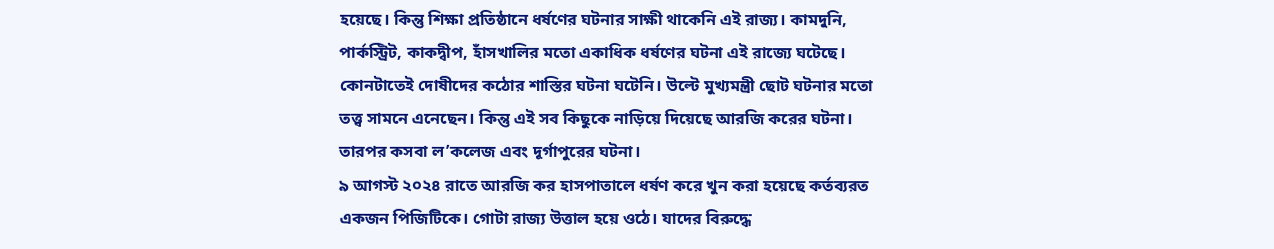হয়েছে। কিন্তু শিক্ষা প্রতিষ্ঠানে ধর্ষণের ঘটনার সাক্ষী থাকেনি এই রাজ্য। কামদুনি, পার্কস্ট্রিট, কাকদ্বীপ, হাঁসখালির মতো একাধিক ধর্ষণের ঘটনা এই রাজ্যে ঘটেছে। কোনটাতেই দোষীদের কঠোর শাস্তির ঘটনা ঘটেনি। উল্টে মুখ্যমন্ত্রী ছোট ঘটনার মতো তত্ত্ব সামনে এনেছেন। কিন্তু এই সব কিছুকে নাড়িয়ে দিয়েছে আরজি করের ঘটনা। তারপর কসবা ল’কলেজ এবং দূর্গাপুরের ঘটনা।
৯ আগস্ট ২০২৪ রাতে আরজি কর হাসপাতালে ধর্ষণ করে খুন করা হয়েছে কর্তব্যরত একজন পিজিটিকে। গোটা রাজ্য উত্তাল হয়ে ওঠে। যাদের বিরুদ্ধে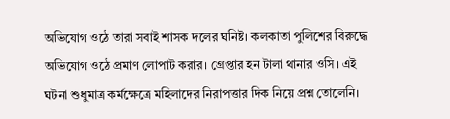অভিযোগ ওঠে তারা সবাই শাসক দলের ঘনিষ্ট। কলকাতা পুলিশের বিরুদ্ধে অভিযোগ ওঠে প্রমাণ লোপাট করার। গ্রেপ্তার হন টালা থানার ওসি। এই ঘটনা শুধুমাত্র কর্মক্ষেত্রে মহিলাদের নিরাপত্তার দিক নিয়ে প্রশ্ন তোলেনি।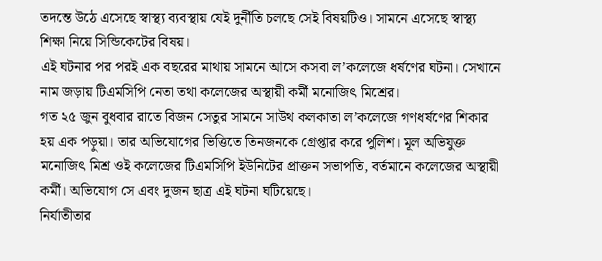তদন্তে উঠে এসেছে স্বাস্থ্য ব্যবস্থায় যেই দুর্নীতি চলছে সেই বিষয়টিও। সামনে এসেছে স্বাস্থ্য শিক্ষা নিয়ে সিন্ডিকেটের বিষয়।
এই ঘটনার পর পরই এক বছরের মাথায় সামনে আসে কসবা ল’কলেজে ধর্ষণের ঘটনা। সেখানে নাম জড়ায় টিএমসিপি নেতা তথা কলেজের অস্থায়ী কর্মী মনোজিৎ মিশ্রের।
গত ২৫ জুন বুধবার রাতে বিজন সেতুর সামনে সাউথ কলকাতা ল’কলেজে গণধর্ষণের শিকার হয় এক পড়ুয়া। তার অভিযোগের ভিত্তিতে তিনজনকে গ্রেপ্তার করে পুলিশ। মূল অভিযুক্ত মনোজিৎ মিশ্র ওই কলেজের টিএমসিপি ইউনিটের প্রাক্তন সভাপতি, বর্তমানে কলেজের অস্থায়ী কর্মী। অভিযোগ সে এবং দুজন ছাত্র এই ঘটনা ঘটিয়েছে।
নির্যাতীতার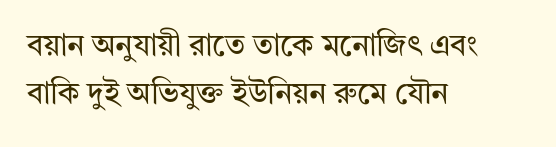বয়ান অনুযায়ী রাতে তাকে মনোজিৎ এবং বাকি দুই অভিযুক্ত ইউনিয়ন রুমে যৌন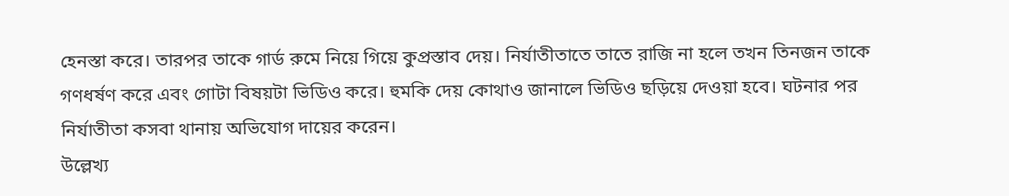হেনস্তা করে। তারপর তাকে গার্ড রুমে নিয়ে গিয়ে কুপ্রস্তাব দেয়। নির্যাতীতাতে তাতে রাজি না হলে তখন তিনজন তাকে গণধর্ষণ করে এবং গোটা বিষয়টা ভিডিও করে। হুমকি দেয় কোথাও জানালে ভিডিও ছড়িয়ে দেওয়া হবে। ঘটনার পর নির্যাতীতা কসবা থানায় অভিযোগ দায়ের করেন।
উল্লেখ্য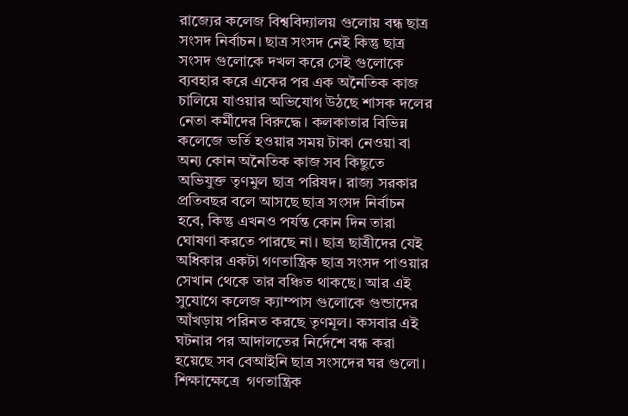রাজ্যের কলেজ বিশ্ববিদ্যালয় গুলোয় বন্ধ ছাত্র সংসদ নির্বাচন। ছাত্র সংসদ নেই কিন্তু ছাত্র সংসদ গুলোকে দখল করে সেই গুলোকে ব্যবহার করে একের পর এক অনৈতিক কাজ চালিয়ে যাওয়ার অভিযোগ উঠছে শাসক দলের নেতা কর্মীদের বিরুদ্ধে। কলকাতার বিভিন্ন কলেজে ভর্তি হওয়ার সময় টাকা নেওয়া বা অন্য কোন অনৈতিক কাজ সব কিছুতে অভিযুক্ত তৃণমুল ছাত্র পরিষদ। রাজ্য সরকার প্রতিবছর বলে আসছে ছাত্র সংসদ নির্বাচন হবে, কিন্তু এখনও পর্যন্ত কোন দিন তারা ঘোষণা করতে পারছে না। ছাত্র ছাত্রীদের যেই অধিকার একটা গণতান্ত্রিক ছাত্র সংসদ পাওয়ার সেখান থেকে তার বঞ্চিত থাকছে। আর এই সুযোগে কলেজ ক্যাম্পাস গুলোকে গুন্ডাদের আঁখড়ায় পরিনত করছে তৃণমূল। কসবার এই ঘটনার পর আদালতের নির্দেশে বন্ধ করা হয়েছে সব বেআইনি ছাত্র সংসদের ঘর গুলো।
শিক্ষাক্ষেত্রে  গণতান্ত্রিক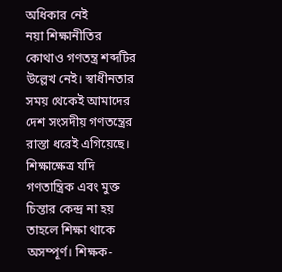অধিকার নেই
নয়া শিক্ষানীতির কোথাও গণতন্ত্র শব্দটির উল্লেখ নেই। স্বাধীনতার সময় থেকেই আমাদের দেশ সংসদীয় গণতন্ত্রের রাস্তা ধরেই এগিয়েছে।
শিক্ষাক্ষেত্র যদি গণতান্ত্রিক এবং মুক্ত চিন্তার কেন্দ্র না হয় তাহলে শিক্ষা থাকে অসম্পূর্ণ। শিক্ষক-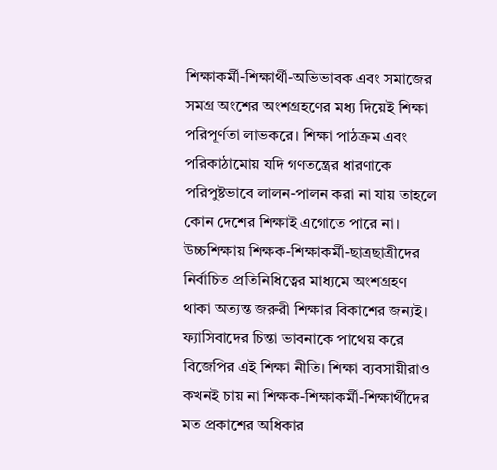শিক্ষাকর্মী-শিক্ষার্থী-অভিভাবক এবং সমাজের সমগ্র অংশের অংশগ্রহণের মধ্য দিয়েই শিক্ষা পরিপূর্ণতা লাভকরে। শিক্ষা পাঠক্রম এবং পরিকাঠামোয় যদি গণতন্ত্রের ধারণাকে পরিপুষ্টভাবে লালন-পালন করা না যায় তাহলে কোন দেশের শিক্ষাই এগোতে পারে না। উচ্চশিক্ষায় শিক্ষক-শিক্ষাকর্মী-ছাত্রছাত্রীদের নির্বাচিত প্রতিনিধিত্বের মাধ্যমে অংশগ্রহণ থাকা অত্যন্ত জরুরী শিক্ষার বিকাশের জন্যই। ফ্যাসিবাদের চিন্তা ভাবনাকে পাথেয় করে বিজেপির এই শিক্ষা নীতি। শিক্ষা ব্যবসায়ীরাও কখনই চায় না শিক্ষক-শিক্ষাকর্মী-শিক্ষার্থীদের মত প্রকাশের অধিকার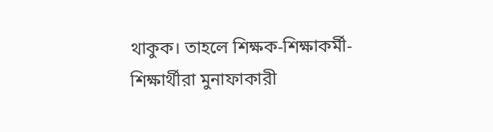থাকুক। তাহলে শিক্ষক-শিক্ষাকর্মী-শিক্ষার্থীরা মুনাফাকারী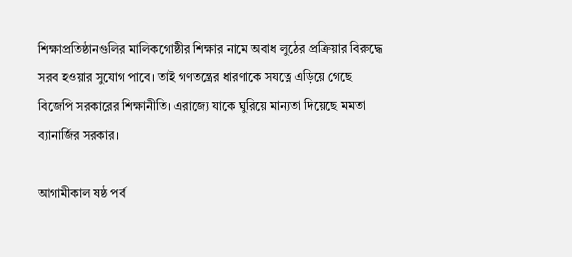শিক্ষাপ্রতিষ্ঠানগুলির মালিকগোষ্ঠীর শিক্ষার নামে অবাধ লুঠের প্রক্রিয়ার বিরুদ্ধে সরব হওয়ার সুযোগ পাবে। তাই গণতন্ত্রের ধারণাকে সযত্নে এড়িয়ে গেছে বিজেপি সরকারের শিক্ষানীতি। এরাজ্যে যাকে ঘুরিয়ে মান্যতা দিয়েছে মমতা ব্যানার্জির সরকার।

আগামীকাল ষষ্ঠ পর্ব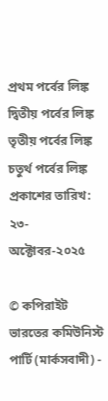প্রথম পর্বের লিঙ্ক
দ্বিতীয় পর্বের লিঙ্ক
তৃতীয় পর্বের লিঙ্ক
চতুর্থ পর্বের লিঙ্ক
প্রকাশের তারিখ: ২৩-অক্টোবর-২০২৫

© কপিরাইট ভারতের কমিউনিস্ট পার্টি (মার্কসবাদী) -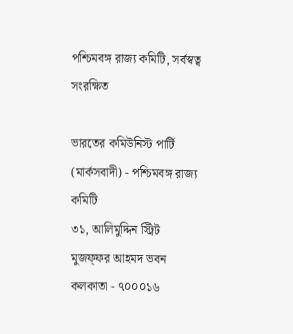পশ্চিমবঙ্গ রাজ্য কমিটি, সর্বস্বত্ব সংরক্ষিত

ভারতের কমিউনিস্ট পার্টি (মার্কসবাদী) - পশ্চিমবঙ্গ রাজ্য কমিটি
৩১, আলিমুদ্দিন স্ট্রিট
মুজফ্ফ‌র আহমদ ভবন
কলকাতা - ৭০০০১৬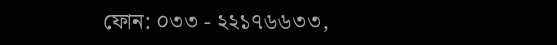ফোন: ০৩৩ - ২২১৭৬৬৩৩,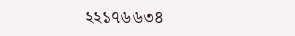২২১৭৬৬৩৪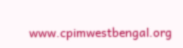www.cpimwestbengal.org